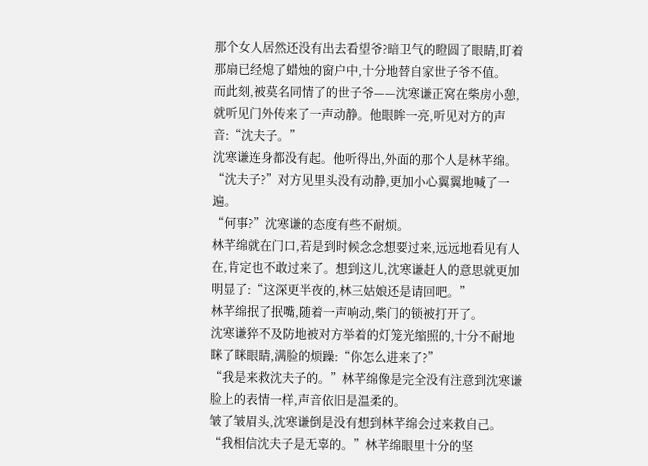那个女人居然还没有出去看望爷?暗卫气的瞪圆了眼睛,盯着那扇已经熄了蜡烛的窗户中,十分地替自家世子爷不值。
而此刻,被莫名同情了的世子爷——沈寒谦正窝在柴房小憩,就听见门外传来了一声动静。他眼眸一亮,听见对方的声音:“沈夫子。”
沈寒谦连身都没有起。他听得出,外面的那个人是林芊绵。
“沈夫子?”对方见里头没有动静,更加小心翼翼地喊了一遍。
“何事?”沈寒谦的态度有些不耐烦。
林芊绵就在门口,若是到时候念念想要过来,远远地看见有人在,肯定也不敢过来了。想到这儿,沈寒谦赶人的意思就更加明显了:“这深更半夜的,林三姑娘还是请回吧。”
林芊绵抿了抿嘴,随着一声响动,柴门的锁被打开了。
沈寒谦猝不及防地被对方举着的灯笼光缩照的,十分不耐地眯了眯眼睛,满脸的烦躁:“你怎么进来了?”
“我是来救沈夫子的。”林芊绵像是完全没有注意到沈寒谦脸上的表情一样,声音依旧是温柔的。
皱了皱眉头,沈寒谦倒是没有想到林芊绵会过来救自己。
“我相信沈夫子是无辜的。”林芊绵眼里十分的坚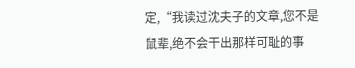定,“我读过沈夫子的文章,您不是鼠辈,绝不会干出那样可耻的事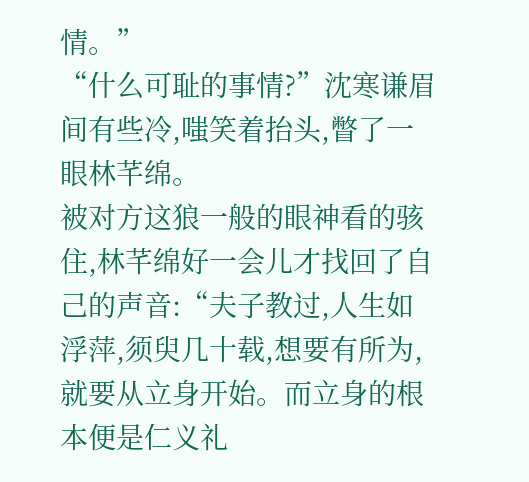情。”
“什么可耻的事情?”沈寒谦眉间有些冷,嗤笑着抬头,瞥了一眼林芊绵。
被对方这狼一般的眼神看的骇住,林芊绵好一会儿才找回了自己的声音:“夫子教过,人生如浮萍,须臾几十载,想要有所为,就要从立身开始。而立身的根本便是仁义礼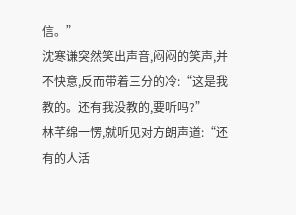信。”
沈寒谦突然笑出声音,闷闷的笑声,并不快意,反而带着三分的冷:“这是我教的。还有我没教的,要听吗?”
林芊绵一愣,就听见对方朗声道:“还有的人活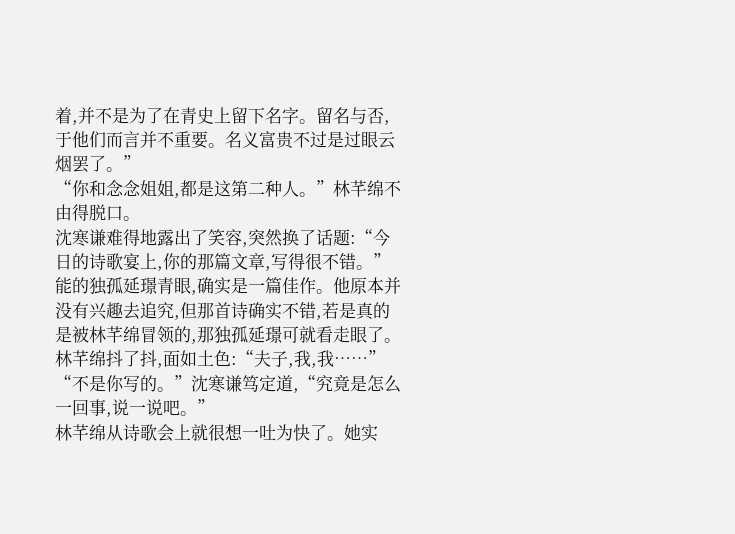着,并不是为了在青史上留下名字。留名与否,于他们而言并不重要。名义富贵不过是过眼云烟罢了。”
“你和念念姐姐,都是这第二种人。”林芊绵不由得脱口。
沈寒谦难得地露出了笑容,突然换了话题:“今日的诗歌宴上,你的那篇文章,写得很不错。”
能的独孤延璟青眼,确实是一篇佳作。他原本并没有兴趣去追究,但那首诗确实不错,若是真的是被林芊绵冒领的,那独孤延璟可就看走眼了。
林芊绵抖了抖,面如土色:“夫子,我,我……”
“不是你写的。”沈寒谦笃定道,“究竟是怎么一回事,说一说吧。”
林芊绵从诗歌会上就很想一吐为快了。她实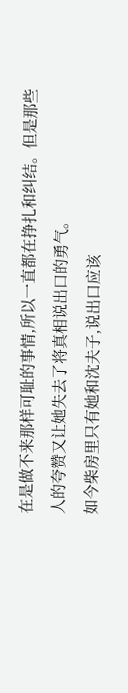在是做不来那样可耻的事情,所以一直都在挣扎和纠结。但是那些人的夸赞又让她失去了将真相说出口的勇气。
如今柴房里只有她和沈夫子,说出口应该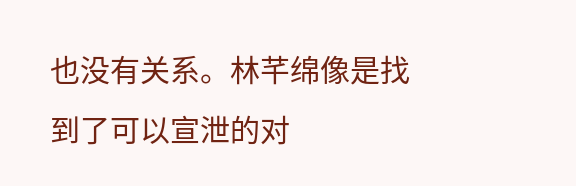也没有关系。林芊绵像是找到了可以宣泄的对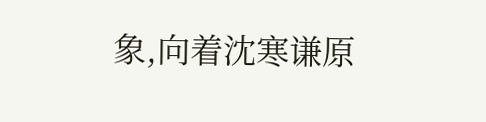象,向着沈寒谦原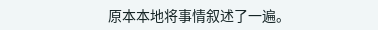原本本地将事情叙述了一遍。